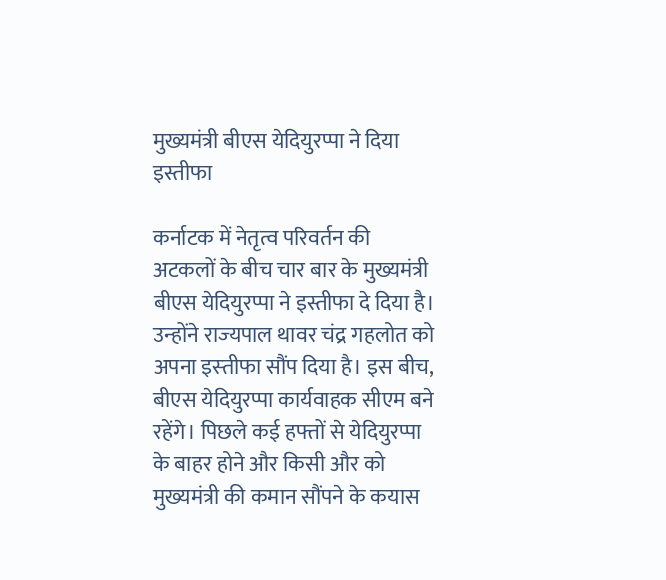मुख्यमंत्री बीएस येदियुरप्पा ने दिया इस्तीफा

कर्नाटक में नेतृत्व परिवर्तन की अटकलों के बीच चार बार के मुख्यमंत्री बीएस येदियुरप्पा ने इस्तीफा दे दिया है। उन्‍होंने राज्‍यपाल थावर चंद्र गहलोत को अपना इस्‍तीफा सौंप दिया है। इस बीच, बीएस येदियुरप्पा कार्यवाहक सीएम बने रहेंगे। पिछले कई हफ्तों से येदियुरप्पा के बाहर होने और किसी और को मुख्‍यमंत्री की कमान सौंपने के कयास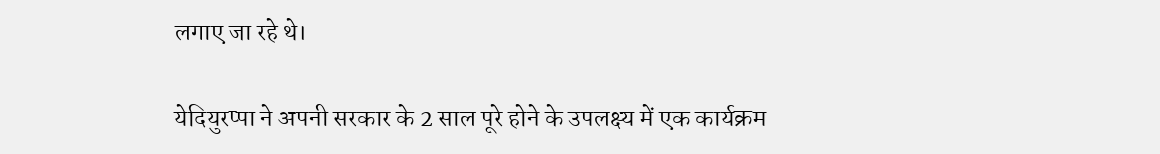लगाए जा रहे थे।

येदियुरप्पा ने अपनी सरकार के 2 साल पूरे होने के उपलक्ष्य में एक कार्यक्रम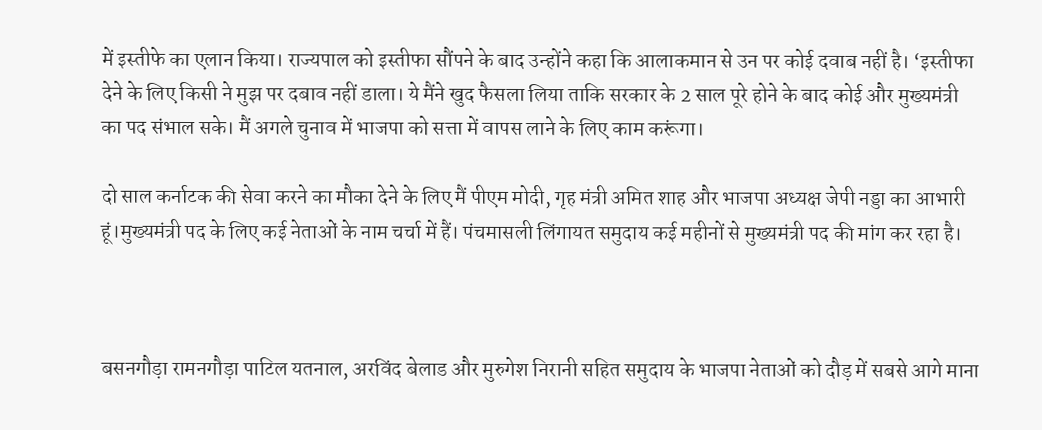में इस्तीफे का एलान किया। राज्यपाल को इस्तीफा सौंपने के बाद उन्होंने कहा कि आलाकमान से उन पर कोई दवाब नहीं है। ‘इस्तीफा देने के लिए किसी ने मुझ पर दबाव नहीं डाला। ये मैंने खुद फैसला लिया ताकि सरकार के 2 साल पूरे होने के बाद कोई और मुख्यमंत्री का पद संभाल सके। मैं अगले चुनाव में भाजपा को सत्ता में वापस लाने के लिए काम करूंगा।

दो साल कर्नाटक की सेवा करने का मौका देने के लिए मैं पीएम मोदी, गृह मंत्री अमित शाह और भाजपा अध्यक्ष जेपी नड्डा का आभारी हूं।मुख्यमंत्री पद के लिए कई नेताओं के नाम चर्चा में हैं। पंचमासली लिंगायत समुदाय कई महीनों से मुख्यमंत्री पद की मांग कर रहा है।



बसनगौड़ा रामनगौड़ा पाटिल यतनाल, अरविंद बेलाड और मुरुगेश निरानी सहित समुदाय के भाजपा नेताओं को दौड़ में सबसे आगे माना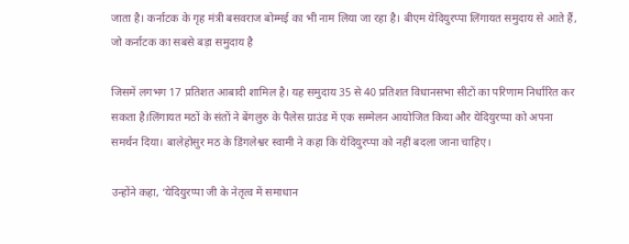जाता है। कर्नाटक के गृह मंत्री बसवराज बोम्मई का भी नाम लिया जा रहा है। बीएम येदियुरप्पा लिंगायत समुदाय से आते हैं, जो कर्नाटक का सबसे बड़ा समुदाय है

जिसमें लगभग 17 प्रतिशत आबादी शामिल है। यह समुदाय 35 से 40 प्रतिशत विधानसभा सीटों का परिणाम निर्धारित कर सकता है।लिंगायत मठों के संतों ने बेंगलुरु के पैलेस ग्राउंड में एक सम्मेलन आयोजित किया और येदियुरप्पा को अपना समर्थन दिया। बालेहोसुर मठ के डिंगलेश्वर स्वामी ने कहा कि येदियुरप्पा को नहीं बदला जाना चाहिए।

उन्होंने कहा, ‘येदियुरप्पा जी के नेतृत्व में समाधान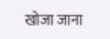खोजा जाना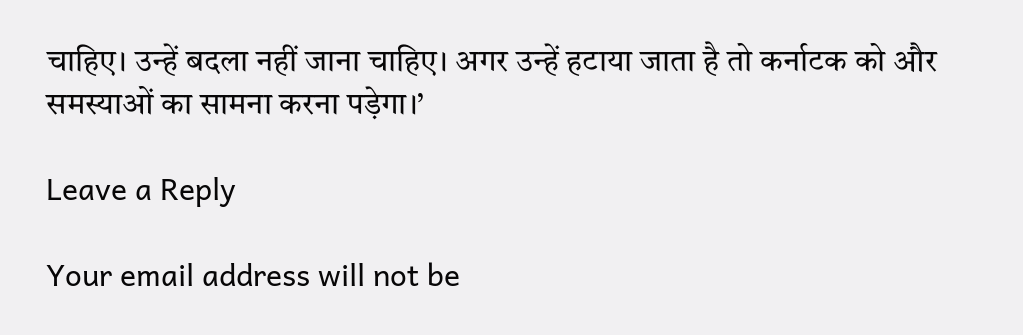चाहिए। उन्हें बदला नहीं जाना चाहिए। अगर उन्हें हटाया जाता है तो कर्नाटक को और समस्याओं का सामना करना पड़ेगा।’

Leave a Reply

Your email address will not be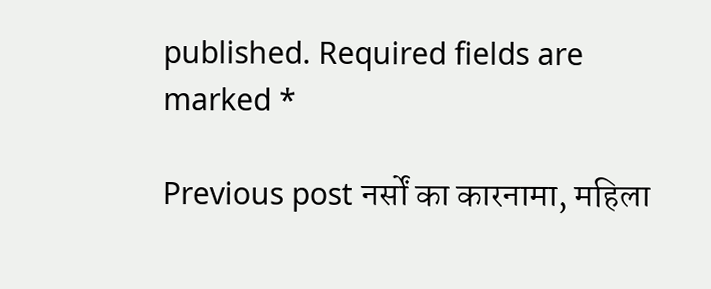published. Required fields are marked *

Previous post नर्सों का कारनामा, महिला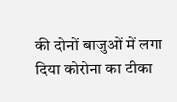की दोनों बाजुओं में लगा दिया कोरोना का टीका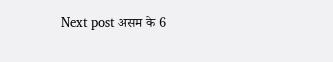Next post असम के 6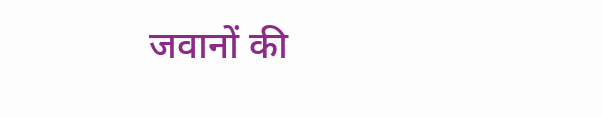जवानों की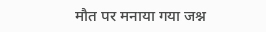मौत पर मनाया गया जश्न